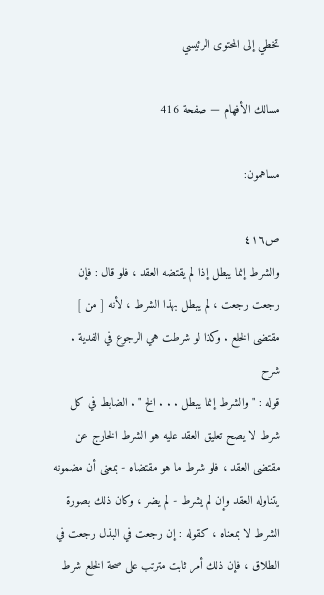تخطي إلى المحتوى الرئيسي

مسالك الأفهام — صفحة 416

مساهمون:

ص٤١٦
والشرط إنما يبطل إذا لم يقتضه العقد ، فلو قال : فإن رجعت رجعت ، لم يبطل بهذا الشرط ، لأنه [ من ] مقتضى الخلع . وكذا لو شرطت هي الرجوع في الفدية .
شرح
قوله : " والشرط إنما يبطل . . . الخ " . الضابط في كل شرط لا يصح تعليق العقد عليه هو الشرط الخارج عن مقتضى العقد ، فلو شرط ما هو مقتضاه - بمعنى أن مضمونه يتناوله العقد وإن لم يشرط - لم يضر ، وكان ذلك بصورة الشرط لا بمعناه ، كقوله : إن رجعت في البذل رجعت في الطلاق ، فإن ذلك أمر ثابت مترتب على صحة الخلع شرط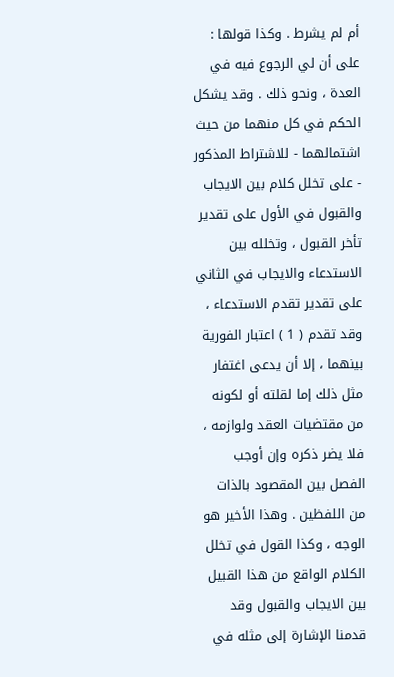أم لم يشرط . وكذا قولها : على أن لي الرجوع فيه في العدة ، ونحو ذلك . وقد يشكل الحكم في كل منهما من حيث اشتمالهما - للاشتراط المذكور - على تخلل كلام بين الايجاب والقبول في الأول على تقدير تأخر القبول ، وتخلله بين الاستدعاء والايجاب في الثاني على تقدير تقدم الاستدعاء ، وقد تقدم ( 1 ) اعتبار الفورية بينهما ، إلا أن يدعى اغتفار مثل ذلك إما لقلته أو لكونه من مقتضيات العقد ولوازمه ، فلا يضر ذكره وإن أوجب الفصل بين المقصود بالذات من اللفظين . وهذا الأخير هو الوجه ، وكذا القول في تخلل الكلام الواقع من هذا القبيل بين الايجاب والقبول وقد قدمنا الإشارة إلى مثله في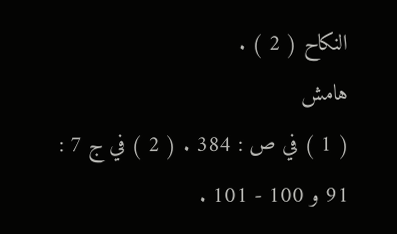النكاح ( 2 ) .
هامش
( 1 ) في ص : 384 . ( 2 ) في ج 7 : 91 و 100 - 101 .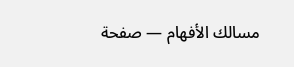مسالك الأفهام — صفحة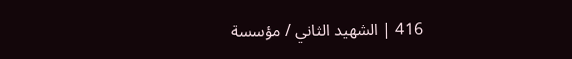416 | الشهيد الثاني / مؤسسة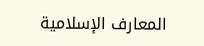المعارف الإسلامية